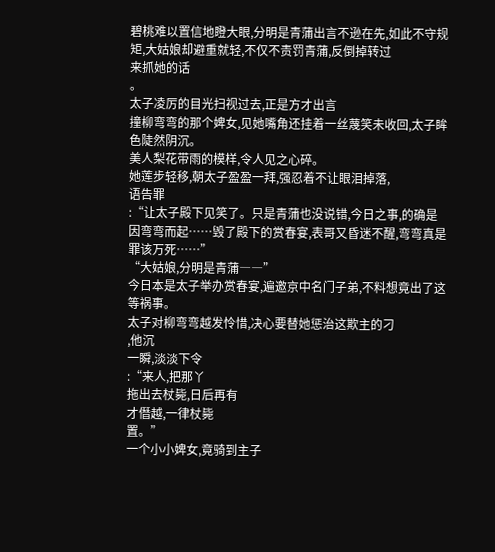碧桃难以置信地瞪大眼,分明是青蒲出言不逊在先,如此不守规矩,大姑娘却避重就轻,不仅不责罚青蒲,反倒掉转过
来抓她的话
。
太子凌厉的目光扫视过去,正是方才出言
撞柳弯弯的那个婢女,见她嘴角还挂着一丝蔑笑未收回,太子眸色陡然阴沉。
美人梨花带雨的模样,令人见之心碎。
她莲步轻移,朝太子盈盈一拜,强忍着不让眼泪掉落,
语告罪
:“让太子殿下见笑了。只是青蒲也没说错,今日之事,的确是因弯弯而起……毁了殿下的赏春宴,表哥又昏迷不醒,弯弯真是罪该万死……”
“大姑娘,分明是青蒲――”
今日本是太子举办赏春宴,遍邀京中名门子弟,不料想竟出了这等祸事。
太子对柳弯弯越发怜惜,决心要替她惩治这欺主的刁
,他沉
一瞬,淡淡下令
:“来人,把那丫
拖出去杖毙,日后再有
才僭越,一律杖毙
置。”
一个小小婢女,竟骑到主子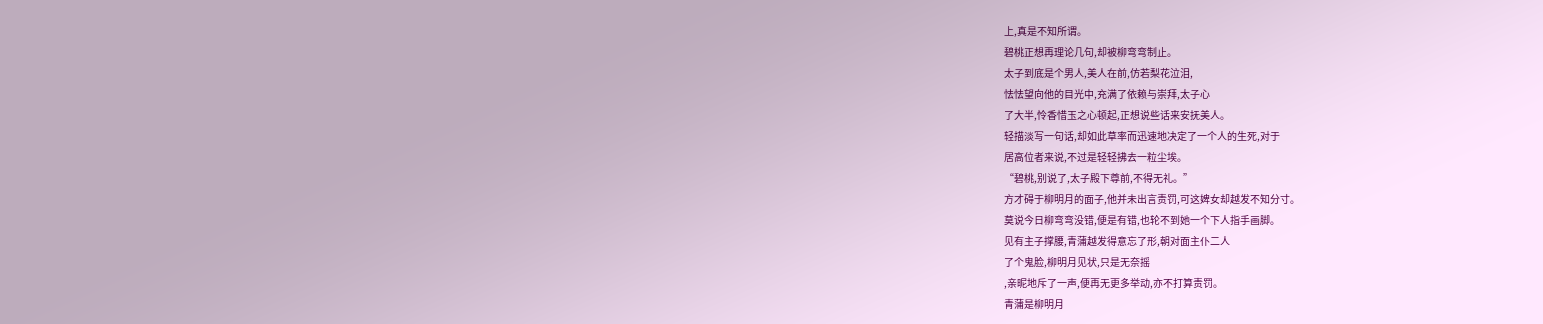上,真是不知所谓。
碧桃正想再理论几句,却被柳弯弯制止。
太子到底是个男人,美人在前,仿若梨花泣泪,
怯怯望向他的目光中,充满了依赖与崇拜,太子心
了大半,怜香惜玉之心顿起,正想说些话来安抚美人。
轻描淡写一句话,却如此草率而迅速地决定了一个人的生死,对于
居高位者来说,不过是轻轻拂去一粒尘埃。
“碧桃,别说了,太子殿下尊前,不得无礼。”
方才碍于柳明月的面子,他并未出言责罚,可这婢女却越发不知分寸。
莫说今日柳弯弯没错,便是有错,也轮不到她一个下人指手画脚。
见有主子撑腰,青蒲越发得意忘了形,朝对面主仆二人
了个鬼脸,柳明月见状,只是无奈摇
,亲昵地斥了一声,便再无更多举动,亦不打算责罚。
青蒲是柳明月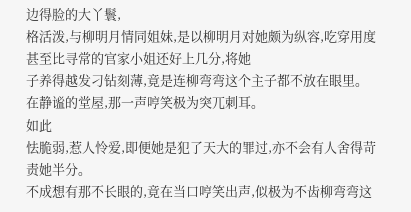边得脸的大丫鬟,
格活泼,与柳明月情同姐妹,是以柳明月对她颇为纵容,吃穿用度甚至比寻常的官家小姐还好上几分,将她
子养得越发刁钻刻薄,竟是连柳弯弯这个主子都不放在眼里。
在静谧的堂屋,那一声哼笑极为突兀刺耳。
如此
怯脆弱,惹人怜爱,即便她是犯了天大的罪过,亦不会有人舍得苛责她半分。
不成想有那不长眼的,竟在当口哼笑出声,似极为不齿柳弯弯这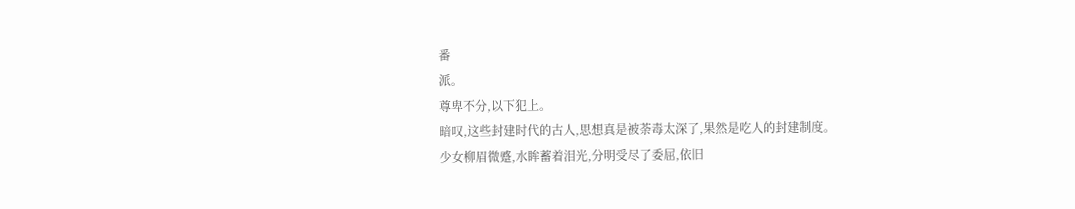番
派。
尊卑不分,以下犯上。
暗叹,这些封建时代的古人,思想真是被荼毒太深了,果然是吃人的封建制度。
少女柳眉微蹙,水眸蓄着泪光,分明受尽了委屈,依旧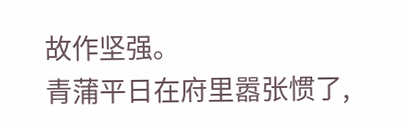故作坚强。
青蒲平日在府里嚣张惯了,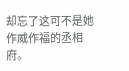却忘了这可不是她作威作福的丞相府。